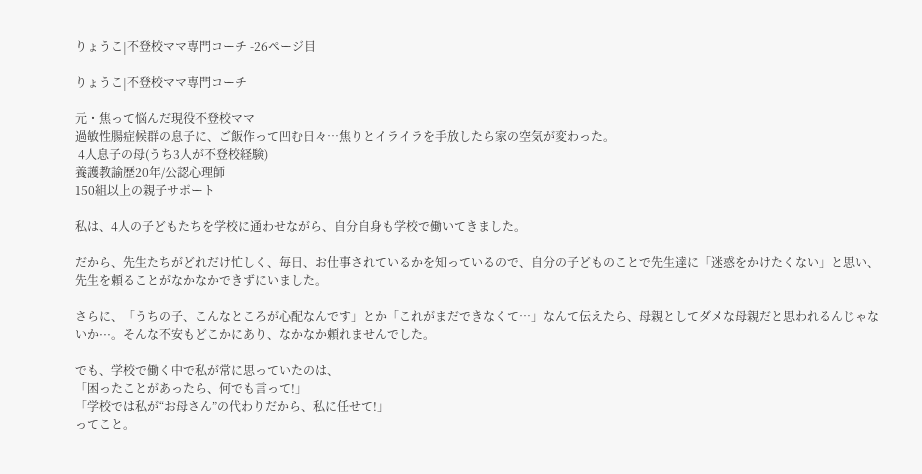りょうこ|不登校ママ専門コーチ -26ページ目

りょうこ|不登校ママ専門コーチ

元・焦って悩んだ現役不登校ママ
過敏性腸症候群の息子に、ご飯作って凹む日々…焦りとイライラを手放したら家の空気が変わった。
 4人息子の母(うち3人が不登校経験)
養護教諭歴20年/公認心理師
150組以上の親子サポート

私は、4人の子どもたちを学校に通わせながら、自分自身も学校で働いてきました。

だから、先生たちがどれだけ忙しく、毎日、お仕事されているかを知っているので、自分の子どものことで先生達に「迷惑をかけたくない」と思い、先生を頼ることがなかなかできずにいました。

さらに、「うちの子、こんなところが心配なんです」とか「これがまだできなくて…」なんて伝えたら、母親としてダメな母親だと思われるんじゃないか···。そんな不安もどこかにあり、なかなか頼れませんでした。

でも、学校で働く中で私が常に思っていたのは、
「困ったことがあったら、何でも言って!」
「学校では私が“お母さん”の代わりだから、私に任せて!」
ってこと。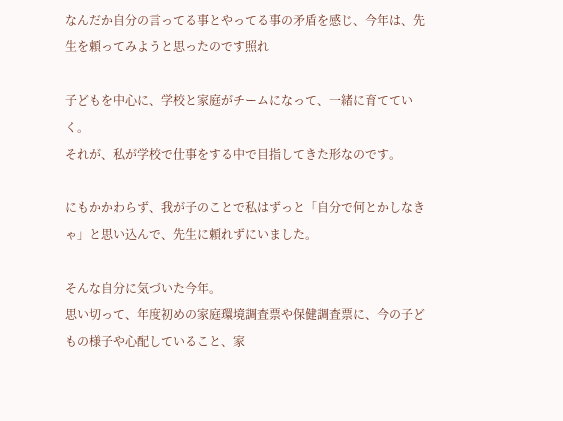なんだか自分の言ってる事とやってる事の矛盾を感じ、今年は、先生を頼ってみようと思ったのです照れ

子どもを中心に、学校と家庭がチームになって、一緒に育てていく。
それが、私が学校で仕事をする中で目指してきた形なのです。

にもかかわらず、我が子のことで私はずっと「自分で何とかしなきゃ」と思い込んで、先生に頼れずにいました。

そんな自分に気づいた今年。
思い切って、年度初めの家庭環境調査票や保健調査票に、今の子どもの様子や心配していること、家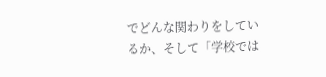でどんな関わりをしているか、そして「学校では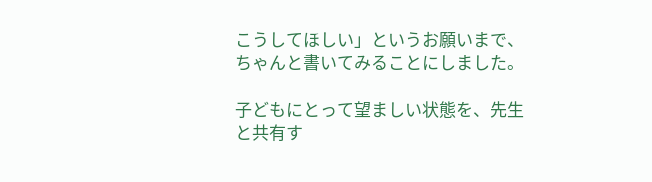こうしてほしい」というお願いまで、ちゃんと書いてみることにしました。

子どもにとって望ましい状態を、先生と共有す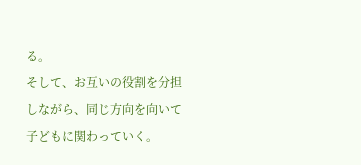る。
そして、お互いの役割を分担しながら、同じ方向を向いて子どもに関わっていく。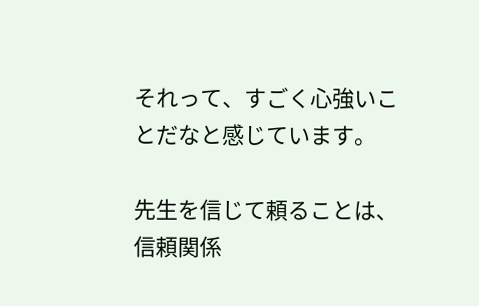それって、すごく心強いことだなと感じています。

先生を信じて頼ることは、信頼関係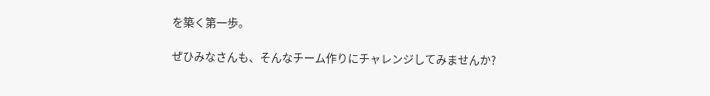を築く第一歩。

ぜひみなさんも、そんなチーム作りにチャレンジしてみませんか?